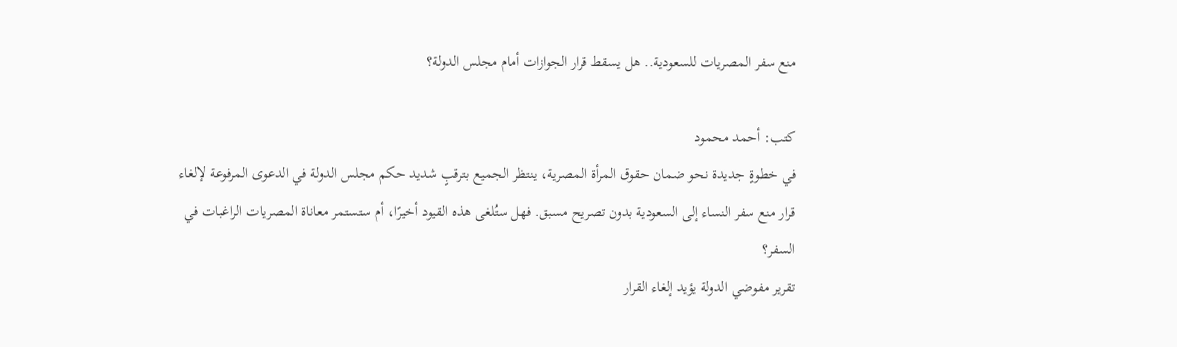منع سفر المصريات للسعودية.. هل يسقط قرار الجوازات أمام مجلس الدولة؟

كتب: أحمد محمود
في خطوةٍ جديدة نحو ضمان حقوق المرأة المصرية، ينتظر الجميع بترقبٍ شديد حكم مجلس الدولة في الدعوى المرفوعة لإلغاء قرار منع سفر النساء إلى السعودية بدون تصريح مسبق. فهل ستُلغى هذه القيود أخيرًا، أم ستستمر معاناة المصريات الراغبات في السفر؟
تقرير مفوضي الدولة يؤيد إلغاء القرار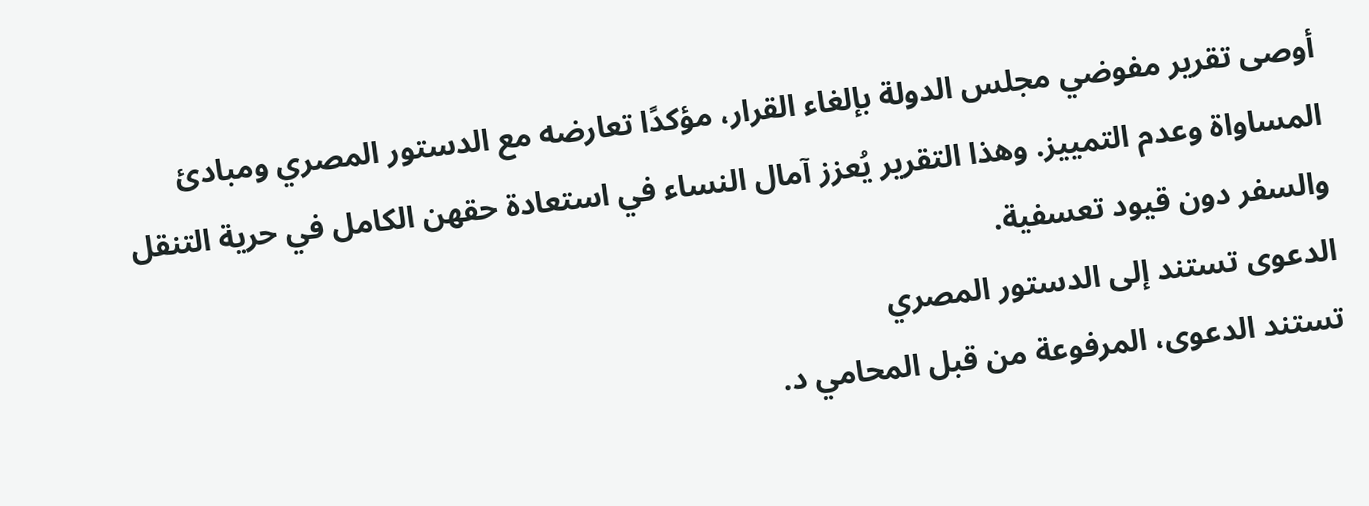أوصى تقرير مفوضي مجلس الدولة بإلغاء القرار، مؤكدًا تعارضه مع الدستور المصري ومبادئ المساواة وعدم التمييز. وهذا التقرير يُعزز آمال النساء في استعادة حقهن الكامل في حرية التنقل والسفر دون قيود تعسفية.
الدعوى تستند إلى الدستور المصري
تستند الدعوى، المرفوعة من قبل المحامي د.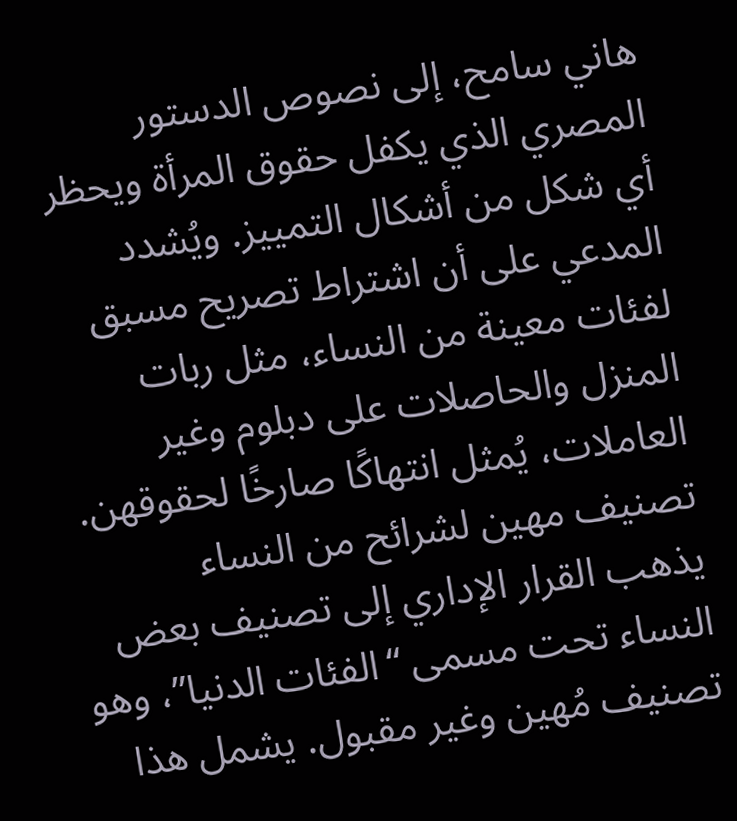هاني سامح، إلى نصوص الدستور المصري الذي يكفل حقوق المرأة ويحظر أي شكل من أشكال التمييز. ويُشدد المدعي على أن اشتراط تصريح مسبق لفئات معينة من النساء، مثل ربات المنزل والحاصلات على دبلوم وغير العاملات، يُمثل انتهاكًا صارخًا لحقوقهن.
تصنيف مهين لشرائح من النساء
يذهب القرار الإداري إلى تصنيف بعض النساء تحت مسمى “الفئات الدنيا”، وهو تصنيف مُهين وغير مقبول. يشمل هذا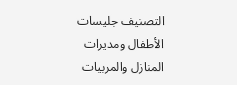التصنيف جليسات الأطفال ومديرات المنازل والمربيات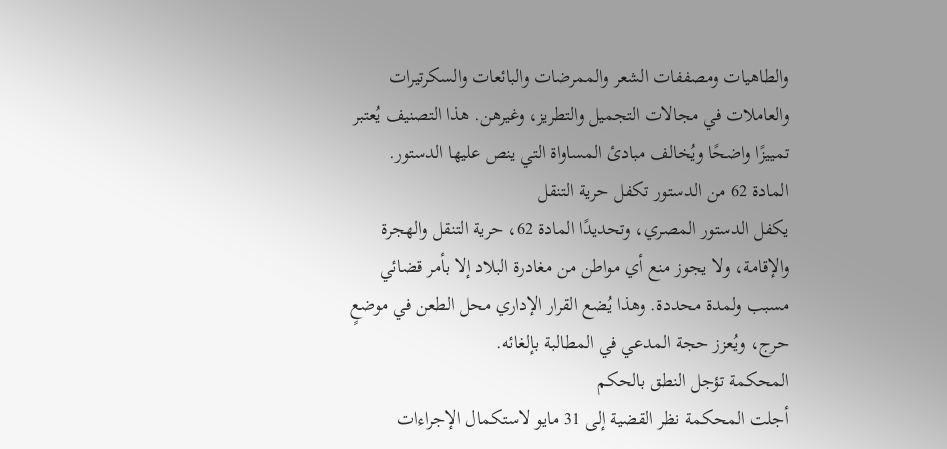والطاهيات ومصففات الشعر والممرضات والبائعات والسكرتيرات والعاملات في مجالات التجميل والتطريز، وغيرهن. هذا التصنيف يُعتبر تمييزًا واضحًا ويُخالف مبادئ المساواة التي ينص عليها الدستور.
المادة 62 من الدستور تكفل حرية التنقل
يكفل الدستور المصري، وتحديدًا المادة 62، حرية التنقل والهجرة والإقامة، ولا يجوز منع أي مواطن من مغادرة البلاد إلا بأمر قضائي مسبب ولمدة محددة. وهذا يُضع القرار الإداري محل الطعن في موضعٍ حرج، ويُعزز حجة المدعي في المطالبة بإلغائه.
المحكمة تؤجل النطق بالحكم
أجلت المحكمة نظر القضية إلى 31 مايو لاستكمال الإجراءات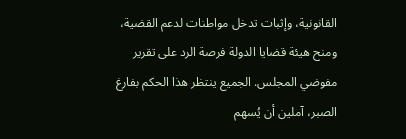القانونية، وإثبات تدخل مواطنات لدعم القضية، ومنح هيئة قضايا الدولة فرصة الرد على تقرير مفوضي المجلس. الجميع ينتظر هذا الحكم بفارغ الصبر، آملين أن يُسهم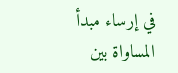في إرساء مبدأ المساواة بين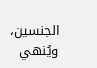الجنسين، ويُنهي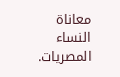معاناة النساء المصريات.